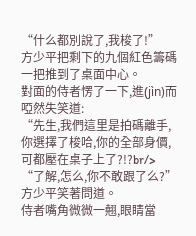“什么都別說了,我梭了!”
方少平把剩下的九個紅色籌碼一把推到了桌面中心。
對面的侍者愣了一下,進(jìn)而啞然失笑道:
“先生,我們這里是拍碼離手,你選擇了梭哈,你的全部身價,可都壓在桌子上了?!?br/>
“了解,怎么,你不敢跟了么?”方少平笑著問道。
侍者嘴角微微一翹,眼睛當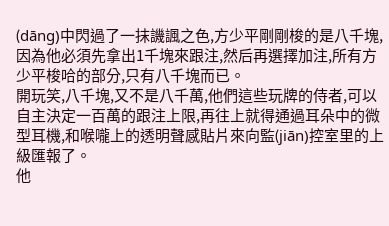(dāng)中閃過了一抹譏諷之色,方少平剛剛梭的是八千塊,因為他必須先拿出1千塊來跟注,然后再選擇加注,所有方少平梭哈的部分,只有八千塊而已。
開玩笑,八千塊,又不是八千萬,他們這些玩牌的侍者,可以自主決定一百萬的跟注上限,再往上就得通過耳朵中的微型耳機,和喉嚨上的透明聲感貼片來向監(jiān)控室里的上級匯報了。
他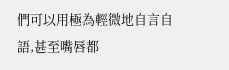們可以用極為輕微地自言自語,甚至嘴唇都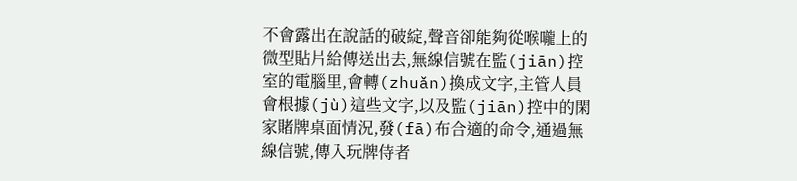不會露出在說話的破綻,聲音卻能夠從喉嚨上的微型貼片給傳送出去,無線信號在監(jiān)控室的電腦里,會轉(zhuǎn)換成文字,主管人員會根據(jù)這些文字,以及監(jiān)控中的閑家賭牌桌面情況,發(fā)布合適的命令,通過無線信號,傳入玩牌侍者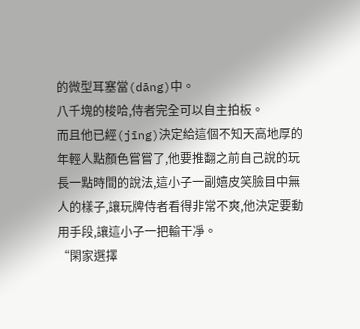的微型耳塞當(dāng)中。
八千塊的梭哈,侍者完全可以自主拍板。
而且他已經(jīng)決定給這個不知天高地厚的年輕人點顏色嘗嘗了,他要推翻之前自己說的玩長一點時間的說法,這小子一副嬉皮笑臉目中無人的樣子,讓玩牌侍者看得非常不爽,他決定要動用手段,讓這小子一把輸干凈。
“閑家選擇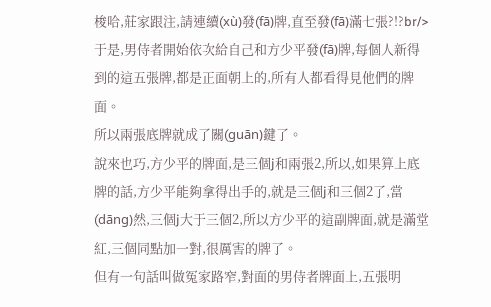梭哈,莊家跟注,請連續(xù)發(fā)牌,直至發(fā)滿七張?!?br/>
于是,男侍者開始依次給自己和方少平發(fā)牌,每個人新得到的這五張牌,都是正面朝上的,所有人都看得見他們的牌面。
所以兩張底牌就成了關(guān)鍵了。
說來也巧,方少平的牌面,是三個j和兩張2,所以,如果算上底牌的話,方少平能夠拿得出手的,就是三個j和三個2了,當(dāng)然,三個j大于三個2,所以方少平的這副牌面,就是滿堂紅,三個同點加一對,很厲害的牌了。
但有一句話叫做冤家路窄,對面的男侍者牌面上,五張明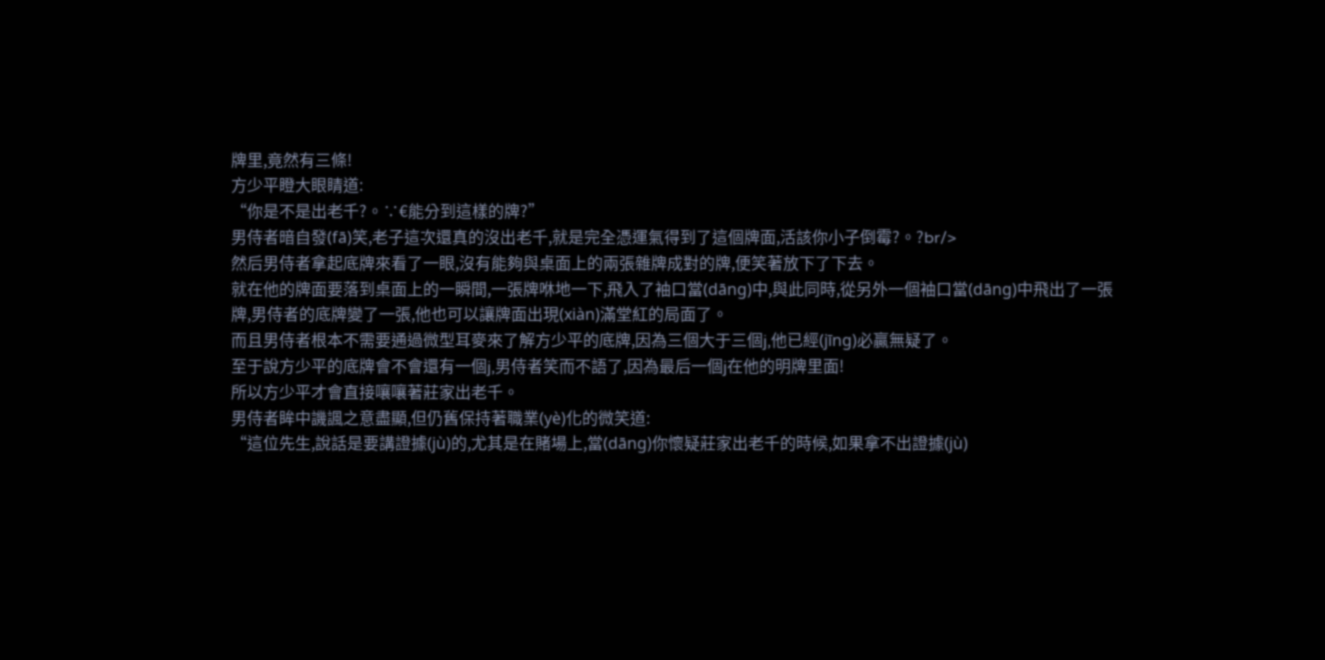牌里,竟然有三條!
方少平瞪大眼睛道:
“你是不是出老千?。∵€能分到這樣的牌?”
男侍者暗自發(fā)笑,老子這次還真的沒出老千,就是完全憑運氣得到了這個牌面,活該你小子倒霉?。?br/>
然后男侍者拿起底牌來看了一眼,沒有能夠與桌面上的兩張雜牌成對的牌,便笑著放下了下去。
就在他的牌面要落到桌面上的一瞬間,一張牌咻地一下,飛入了袖口當(dāng)中,與此同時,從另外一個袖口當(dāng)中飛出了一張牌,男侍者的底牌變了一張,他也可以讓牌面出現(xiàn)滿堂紅的局面了。
而且男侍者根本不需要通過微型耳麥來了解方少平的底牌,因為三個大于三個j,他已經(jīng)必贏無疑了。
至于說方少平的底牌會不會還有一個j,男侍者笑而不語了,因為最后一個j在他的明牌里面!
所以方少平才會直接嚷嚷著莊家出老千。
男侍者眸中譏諷之意盡顯,但仍舊保持著職業(yè)化的微笑道:
“這位先生,說話是要講證據(jù)的,尤其是在賭場上,當(dāng)你懷疑莊家出老千的時候,如果拿不出證據(jù)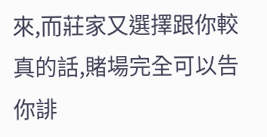來,而莊家又選擇跟你較真的話,賭場完全可以告你誹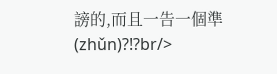謗的,而且一告一個準(zhǔn)?!?br/>